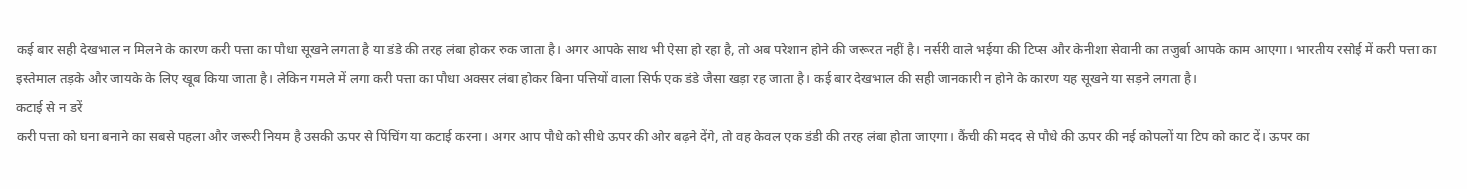कई बार सही देखभाल न मिलने के कारण करी पत्ता का पौधा सूखने लगता है या डंडे की तरह लंबा होकर रुक जाता है। अगर आपके साथ भी ऐसा हो रहा है, तो अब परेशान होने की जरूरत नहीं है। नर्सरी वाले भईया की टिप्स और केनीशा सेवानी का तजुर्बा आपके काम आएगा। भारतीय रसोई में करी पत्ता का इस्तेमाल तड़के और जायके के लिए खूब किया जाता है। लेकिन गमले में लगा करी पत्ता का पौधा अक्सर लंबा होकर बिना पत्तियों वाला सिर्फ एक डंडे जैसा खड़ा रह जाता है। कई बार देखभाल की सही जानकारी न होने के कारण यह सूखने या सड़ने लगता है।
कटाई से न डरें
करी पत्ता को घना बनाने का सबसे पहला और जरूरी नियम है उसकी ऊपर से पिंचिंग या कटाई करना। अगर आप पौधे को सीधे ऊपर की ओर बढ़ने देंगे, तो वह केवल एक डंडी की तरह लंबा होता जाएगा। कैंची की मदद से पौधे की ऊपर की नई कोपलों या टिप को काट दें। ऊपर का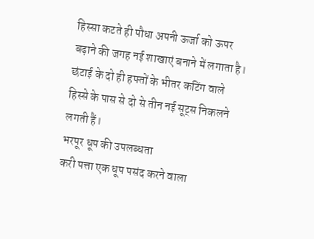हिस्सा कटते ही पौधा अपनी ऊर्जा को ऊपर बढ़ाने की जगह नई शाखाएं बनाने में लगाता है। छंटाई के दो ही हफ्तों के भीतर कटिंग वाले हिस्से के पास से दो से तीन नई सूट्स निकलने लगती हैं।
भरपूर धूप की उपलब्धता
करी पत्ता एक धूप पसंद करने वाला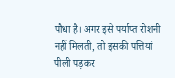पौधा है। अगर इसे पर्याप्त रोशनी नहीं मिलती, तो इसकी पत्तियां पीली पड़कर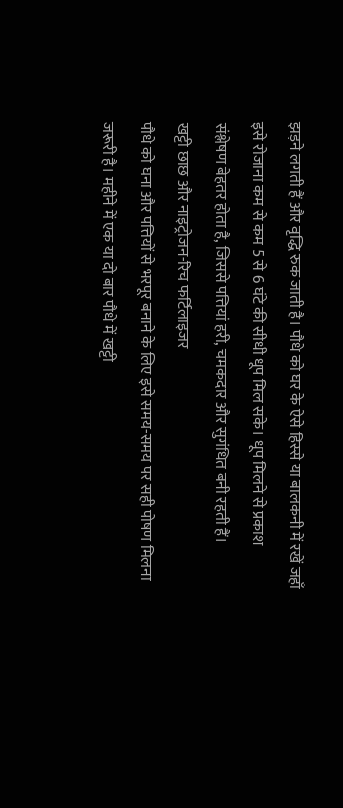झड़ने लगती हैं और वृद्धि रुक जाती है। पौधे को घर के ऐसे हिस्से या बालकनी में रखें जहाँ इसे रोजाना कम से कम 5 से 6 घंटे की सीधी धूप मिल सके। धूप मिलने से प्रकाश संश्लेषण बेहतर होता है, जिससे पत्तियां हरी, चमकदार और सुगंधित बनी रहती हैं।
खट्टी छाछ और नाइट्रोजन-रिच फर्टिलाइजर
पौधे को घना और पत्तियों से भरपूर बनाने के लिए इसे समय-समय पर सही पोषण मिलना जरूरी है। महीने में एक या दो बार पौधे में खट्टी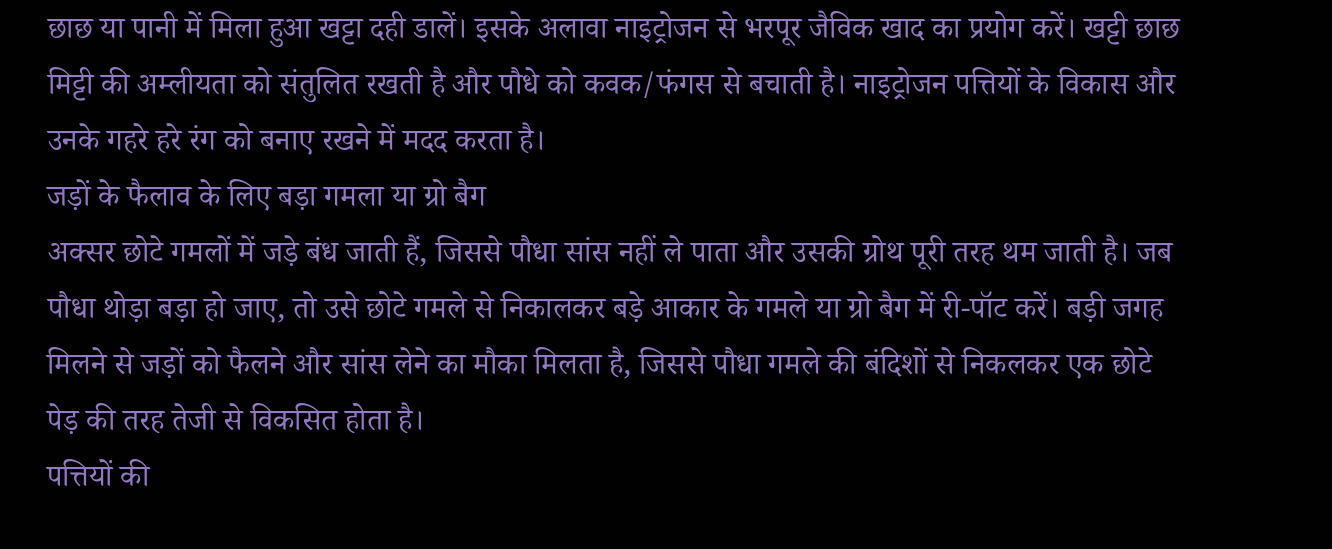छाछ या पानी में मिला हुआ खट्टा दही डालें। इसके अलावा नाइट्रोजन से भरपूर जैविक खाद का प्रयोग करें। खट्टी छाछ मिट्टी की अम्लीयता को संतुलित रखती है और पौधे को कवक/फंगस से बचाती है। नाइट्रोजन पत्तियों के विकास और उनके गहरे हरे रंग को बनाए रखने में मदद करता है।
जड़ों के फैलाव के लिए बड़ा गमला या ग्रो बैग
अक्सर छोटे गमलों में जड़े बंध जाती हैं, जिससे पौधा सांस नहीं ले पाता और उसकी ग्रोथ पूरी तरह थम जाती है। जब पौधा थोड़ा बड़ा हो जाए, तो उसे छोटे गमले से निकालकर बड़े आकार के गमले या ग्रो बैग में री-पॉट करें। बड़ी जगह मिलने से जड़ों को फैलने और सांस लेने का मौका मिलता है, जिससे पौधा गमले की बंदिशों से निकलकर एक छोटे पेड़ की तरह तेजी से विकसित होता है।
पत्तियों की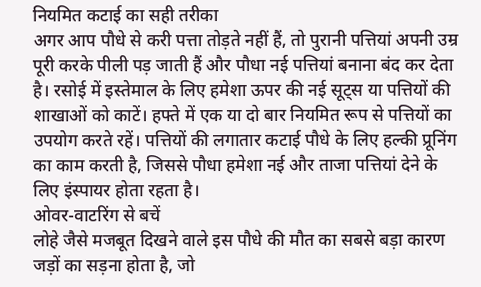नियमित कटाई का सही तरीका
अगर आप पौधे से करी पत्ता तोड़ते नहीं हैं, तो पुरानी पत्तियां अपनी उम्र पूरी करके पीली पड़ जाती हैं और पौधा नई पत्तियां बनाना बंद कर देता है। रसोई में इस्तेमाल के लिए हमेशा ऊपर की नई सूट्स या पत्तियों की शाखाओं को काटें। हफ्ते में एक या दो बार नियमित रूप से पत्तियों का उपयोग करते रहें। पत्तियों की लगातार कटाई पौधे के लिए हल्की प्रूनिंग का काम करती है, जिससे पौधा हमेशा नई और ताजा पत्तियां देने के लिए इंस्पायर होता रहता है।
ओवर-वाटरिंग से बचें
लोहे जैसे मजबूत दिखने वाले इस पौधे की मौत का सबसे बड़ा कारण जड़ों का सड़ना होता है, जो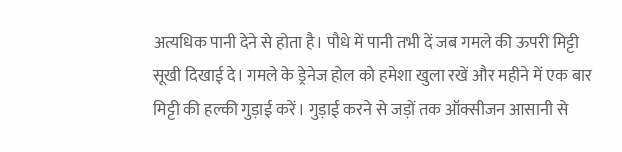अत्यधिक पानी देने से होता है। पौधे में पानी तभी दें जब गमले की ऊपरी मिट्टी सूखी दिखाई दे। गमले के ड्रेनेज होल को हमेशा खुला रखें और महीने में एक बार मिट्टी की हल्की गुड़ाई करें। गुड़ाई करने से जड़ों तक ऑक्सीजन आसानी से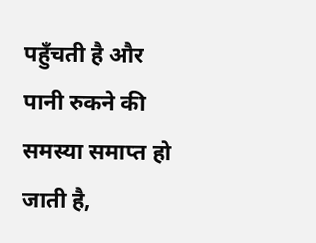पहुँचती है और पानी रुकने की समस्या समाप्त हो जाती है,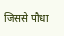जिससे पौधा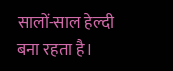सालों-साल हेल्दी बना रहता है।